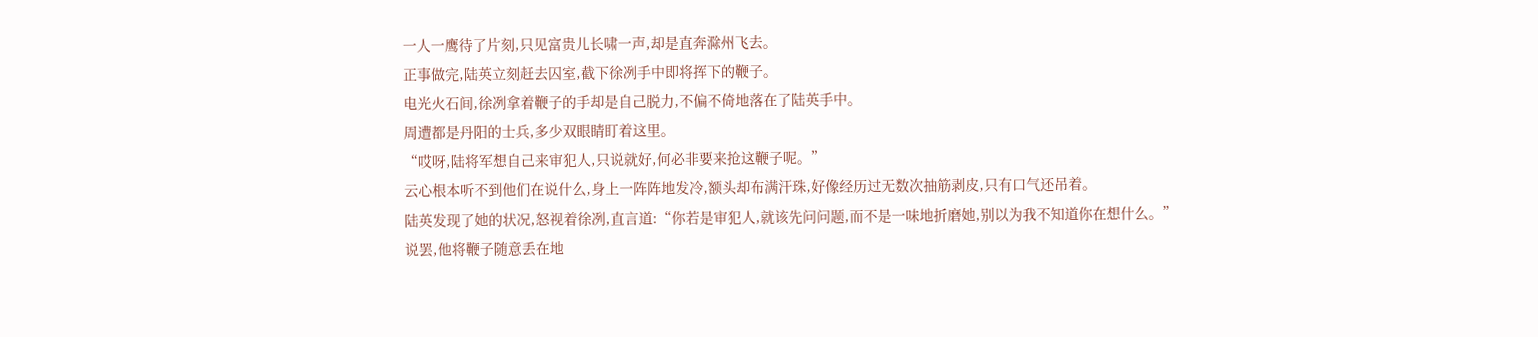一人一鹰待了片刻,只见富贵儿长啸一声,却是直奔滁州飞去。
正事做完,陆英立刻赶去囚室,截下徐冽手中即将挥下的鞭子。
电光火石间,徐冽拿着鞭子的手却是自己脱力,不偏不倚地落在了陆英手中。
周遭都是丹阳的士兵,多少双眼睛盯着这里。
“哎呀,陆将军想自己来审犯人,只说就好,何必非要来抢这鞭子呢。”
云心根本听不到他们在说什么,身上一阵阵地发冷,额头却布满汗珠,好像经历过无数次抽筋剥皮,只有口气还吊着。
陆英发现了她的状况,怒视着徐冽,直言道:“你若是审犯人,就该先问问题,而不是一味地折磨她,别以为我不知道你在想什么。”
说罢,他将鞭子随意丢在地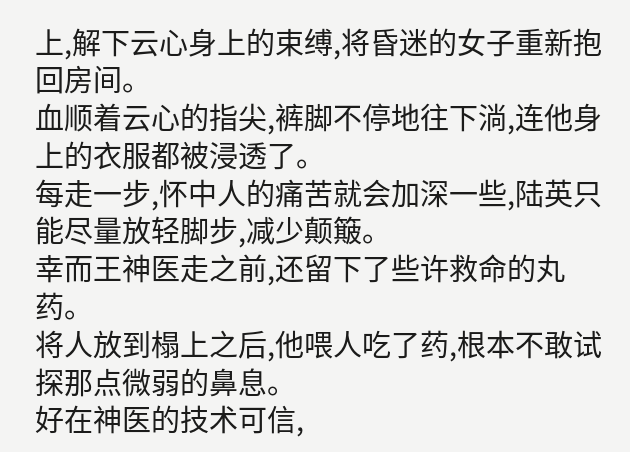上,解下云心身上的束缚,将昏迷的女子重新抱回房间。
血顺着云心的指尖,裤脚不停地往下淌,连他身上的衣服都被浸透了。
每走一步,怀中人的痛苦就会加深一些,陆英只能尽量放轻脚步,减少颠簸。
幸而王神医走之前,还留下了些许救命的丸药。
将人放到榻上之后,他喂人吃了药,根本不敢试探那点微弱的鼻息。
好在神医的技术可信,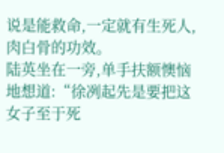说是能救命,一定就有生死人,肉白骨的功效。
陆英坐在一旁,单手扶额懊恼地想道:“徐冽起先是要把这女子至于死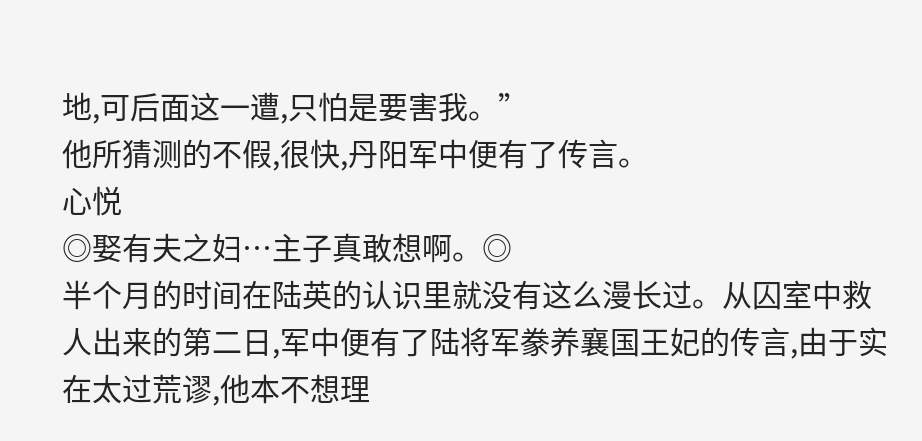地,可后面这一遭,只怕是要害我。”
他所猜测的不假,很快,丹阳军中便有了传言。
心悦
◎娶有夫之妇…主子真敢想啊。◎
半个月的时间在陆英的认识里就没有这么漫长过。从囚室中救人出来的第二日,军中便有了陆将军豢养襄国王妃的传言,由于实在太过荒谬,他本不想理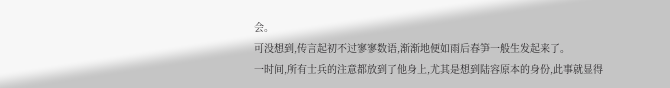会。
可没想到,传言起初不过寥寥数语,渐渐地便如雨后春笋一般生发起来了。
一时间,所有士兵的注意都放到了他身上,尤其是想到陆容原本的身份,此事就显得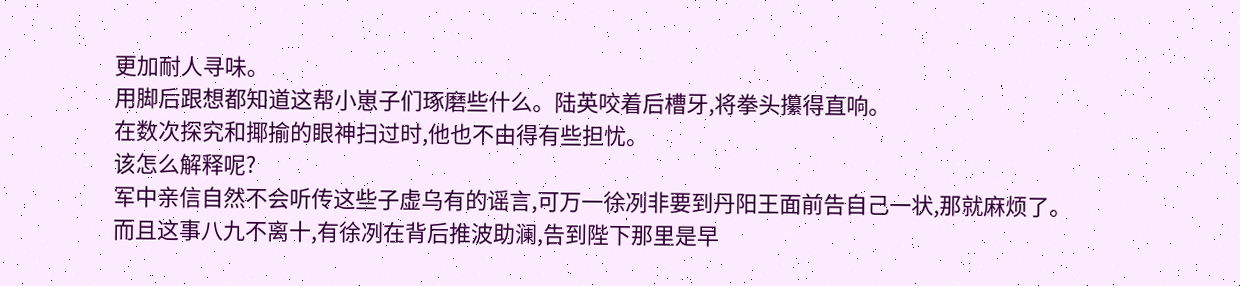更加耐人寻味。
用脚后跟想都知道这帮小崽子们琢磨些什么。陆英咬着后槽牙,将拳头攥得直响。
在数次探究和揶揄的眼神扫过时,他也不由得有些担忧。
该怎么解释呢?
军中亲信自然不会听传这些子虚乌有的谣言,可万一徐冽非要到丹阳王面前告自己一状,那就麻烦了。
而且这事八九不离十,有徐冽在背后推波助澜,告到陛下那里是早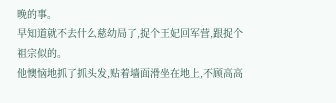晚的事。
早知道就不去什么慈幼局了,捉个王妃回军营,跟捉个祖宗似的。
他懊恼地抓了抓头发,贴着墙面滑坐在地上,不顾高高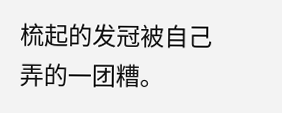梳起的发冠被自己弄的一团糟。